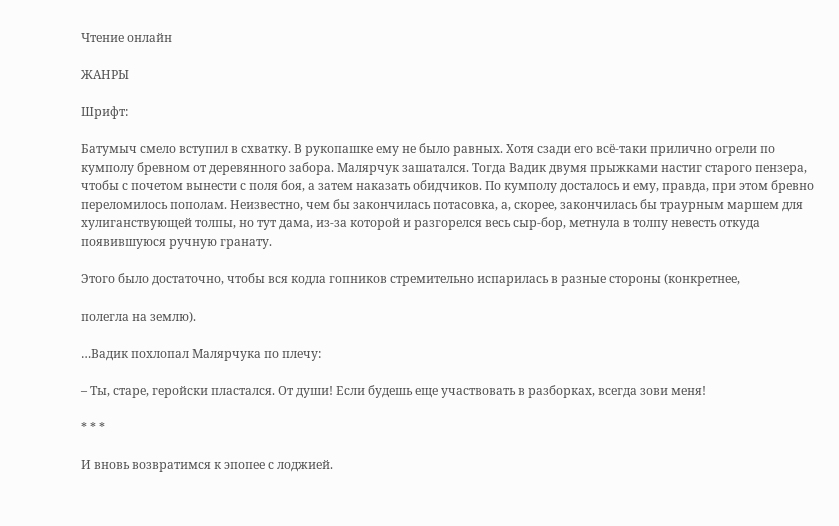Чтение онлайн

ЖАНРЫ

Шрифт:

Батумыч смело вступил в схватку. В рукопашке ему не было равных. Хотя сзади его всё-таки прилично огрели по кумполу бревном от деревянного забора. Малярчук зашатался. Тогда Вадик двумя прыжками настиг старого пензера, чтобы с почетом вынести с поля боя, а затем наказать обидчиков. По кумполу досталось и ему, правда, при этом бревно переломилось пополам. Неизвестно, чем бы закончилась потасовка, а, скорее, закончилась бы траурным маршем для хулиганствующей толпы, но тут дама, из-за которой и разгорелся весь сыр-бор, метнула в толпу невесть откуда появившуюся ручную гранату.

Этого было достаточно, чтобы вся кодла гопников стремительно испарилась в разные стороны (конкретнее,

полегла на землю).

…Вадик похлопал Малярчука по плечу:

– Ты, старе, геройски пластался. От души! Если будешь еще участвовать в разборках, всегда зови меня!

* * *

И вновь возвратимся к эпопее с лоджией.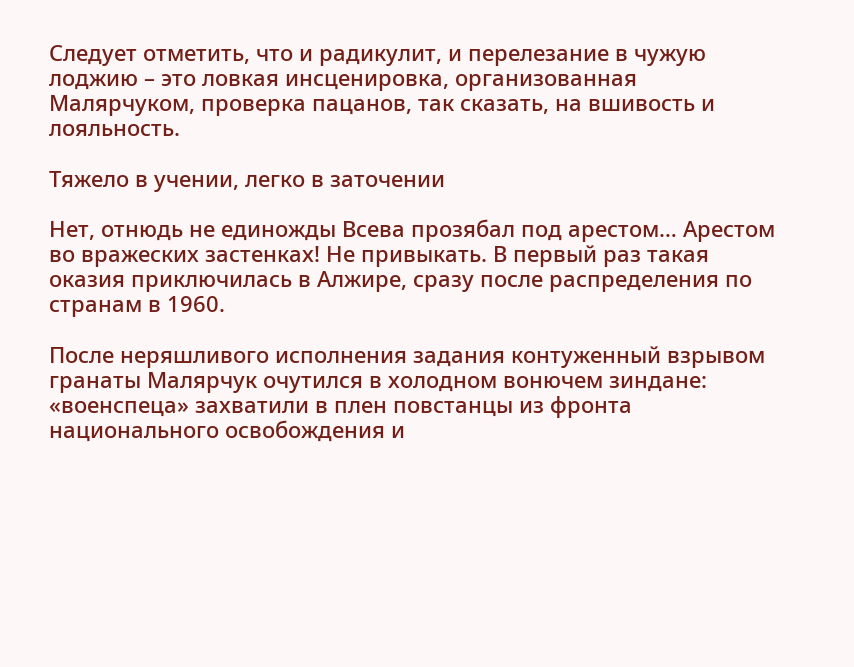Следует отметить, что и радикулит, и перелезание в чужую лоджию – это ловкая инсценировка, организованная Малярчуком, проверка пацанов, так сказать, на вшивость и лояльность.

Тяжело в учении, легко в заточении

Нет, отнюдь не единожды Всева прозябал под арестом… Арестом во вражеских застенках! Не привыкать. В первый раз такая оказия приключилась в Алжире, сразу после распределения по странам в 1960.

После неряшливого исполнения задания контуженный взрывом гранаты Малярчук очутился в холодном вонючем зиндане: «военспеца» захватили в плен повстанцы из фронта национального освобождения и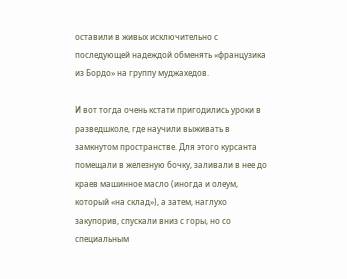оставили в живых исключительно с последующей надеждой обменять «французика из Бордо» на группу муджахедов.

И вот тогда очень кстати пригодились уроки в разведшколе, где научили выживать в замкнутом пространстве. Для этого курсанта помещали в железную бочку, заливали в нее до краев машинное масло (иногда и олеум, который «на склад»), а затем, наглухо закупорив, спускали вниз с горы, но со специальным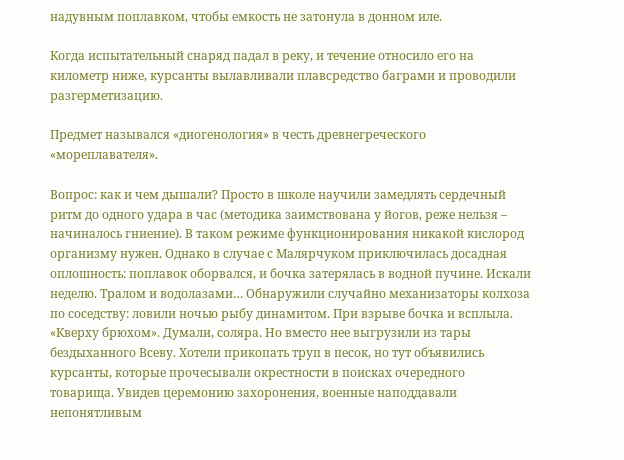надувным поплавком, чтобы емкость не затонула в донном иле.

Когда испытательный снаряд падал в реку, и течение относило его на километр ниже, курсанты вылавливали плавсредство баграми и проводили разгерметизацию.

Предмет назывался «диогенология» в честь древнегреческого «мореплавателя».

Вопрос: как и чем дышали? Просто в школе научили замедлять сердечный ритм до одного удара в час (методика заимствована у йогов, реже нельзя – начиналось гниение). В таком режиме функционирования никакой кислород организму нужен. Однако в случае с Малярчуком приключилась досадная оплошность: поплавок оборвался, и бочка затерялась в водной пучине. Искали неделю. Тралом и водолазами… Обнаружили случайно механизаторы колхоза по соседству: ловили ночью рыбу динамитом. При взрыве бочка и всплыла. «Кверху брюхом». Думали, соляра. Но вместо нее выгрузили из тары бездыханного Всеву. Хотели прикопать труп в песок, но тут объявились курсанты, которые прочесывали окрестности в поисках очередного товарища. Увидев церемонию захоронения, военные наподдавали непонятливым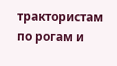трактористам по рогам и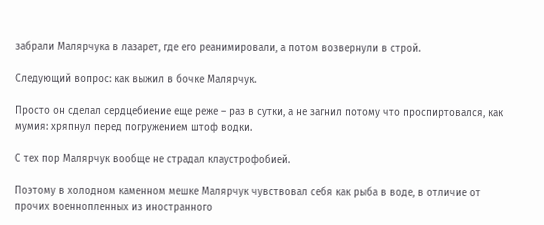забрали Малярчука в лазарет, где его реанимировали, а потом возвернули в строй.

Следующий вопрос: как выжил в бочке Малярчук.

Просто он сделал сердцебиение еще реже – раз в сутки, а не загнил потому что проспиртовался, как мумия: хряпнул перед погружением штоф водки.

С тех пор Малярчук вообще не страдал клаустрофобией.

Поэтому в холодном каменном мешке Малярчук чувствовал себя как рыба в воде, в отличие от прочих военнопленных из иностранного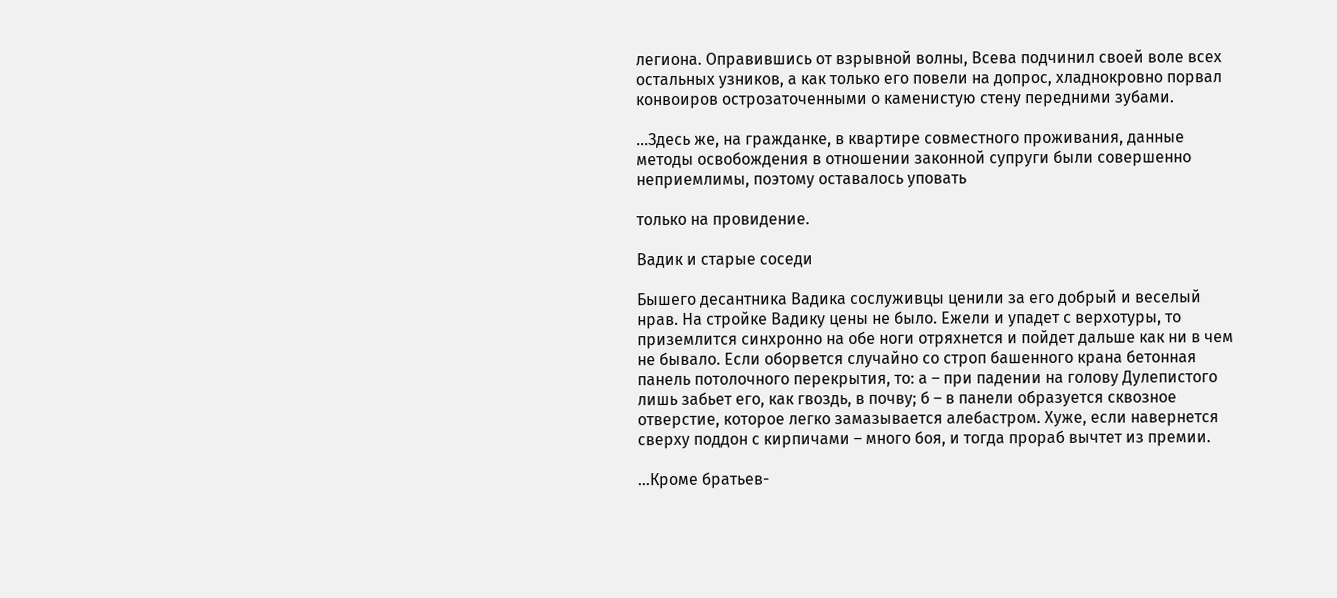легиона. Оправившись от взрывной волны, Всева подчинил своей воле всех остальных узников, а как только его повели на допрос, хладнокровно порвал конвоиров острозаточенными о каменистую стену передними зубами.

…Здесь же, на гражданке, в квартире совместного проживания, данные методы освобождения в отношении законной супруги были совершенно неприемлимы, поэтому оставалось уповать

только на провидение.

Вадик и старые соседи

Бышего десантника Вадика сослуживцы ценили за его добрый и веселый нрав. На стройке Вадику цены не было. Ежели и упадет с верхотуры, то приземлится синхронно на обе ноги отряхнется и пойдет дальше как ни в чем не бывало. Если оборвется случайно со строп башенного крана бетонная панель потолочного перекрытия, то: а – при падении на голову Дулепистого лишь забьет его, как гвоздь, в почву; б – в панели образуется сквозное отверстие, которое легко замазывается алебастром. Хуже, если навернется сверху поддон с кирпичами – много боя, и тогда прораб вычтет из премии.

…Кроме братьев-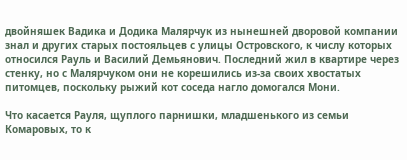двойняшек Вадика и Додика Малярчук из нынешней дворовой компании знал и других старых постояльцев с улицы Островского, к числу которых относился Рауль и Василий Демьянович. Последний жил в квартире через стенку, но с Малярчуком они не корешились из-за своих хвостатых питомцев, поскольку рыжий кот соседа нагло домогался Мони.

Что касается Рауля, щуплого парнишки, младшенького из семьи Комаровых, то к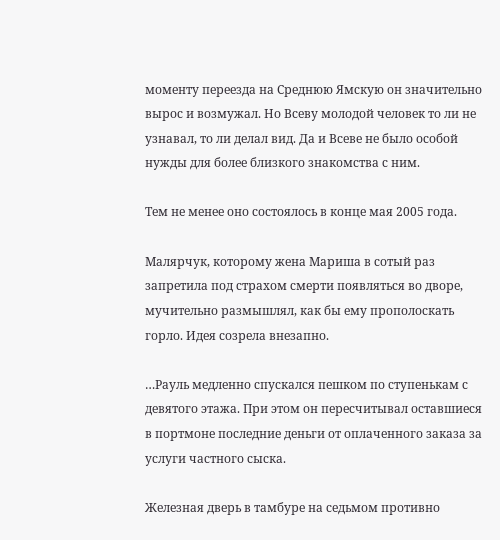моменту переезда на Среднюю Ямскую он значительно вырос и возмужал. Но Всеву молодой человек то ли не узнавал, то ли делал вид. Да и Всеве не было особой нужды для более близкого знакомства с ним.

Тем не менее оно состоялось в конце мая 2005 года.

Малярчук, которому жена Мариша в сотый раз запретила под страхом смерти появляться во дворе, мучительно размышлял, как бы ему прополоскать горло. Идея созрела внезапно.

…Рауль медленно спускался пешком по ступенькам с девятого этажа. При этом он пересчитывал оставшиеся в портмоне последние деньги от оплаченного заказа за услуги частного сыска.

Железная дверь в тамбуре на седьмом противно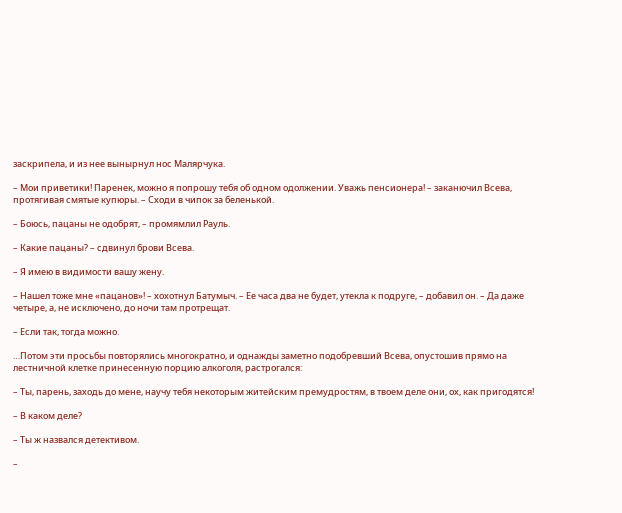заскрипела, и из нее вынырнул нос Малярчука.

– Мои приветики! Паренек, можно я попрошу тебя об одном одолжении. Уважь пенсионера! – заканючил Всева, протягивая смятые купюры. – Сходи в чипок за беленькой.

– Боюсь, пацаны не одобрят, – промямлил Рауль.

– Какие пацаны? – сдвинул брови Всева.

– Я имею в видимости вашу жену.

– Нашел тоже мне «пацанов»! – хохотнул Батумыч. – Ее часа два не будет, утекла к подруге, – добавил он. – Да даже четыре, а, не исключено, до ночи там протрещат.

– Если так, тогда можно.

…Потом эти просьбы повторялись многократно, и однажды заметно подобревший Всева, опустошив прямо на лестничной клетке принесенную порцию алкоголя, растрогался:

– Ты, парень, заходь до мене, научу тебя некоторым житейским премудростям, в твоем деле они, ох, как пригодятся!

– В каком деле?

– Ты ж назвался детективом.

–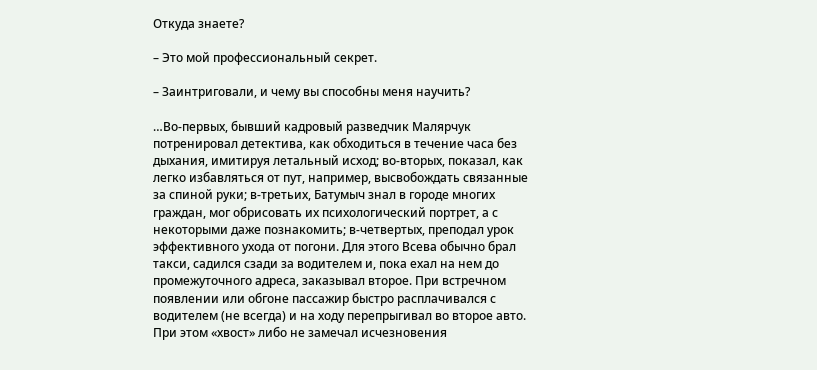Откуда знаете?

– Это мой профессиональный секрет.

– Заинтриговали, и чему вы способны меня научить?

…Во-первых, бывший кадровый разведчик Малярчук потренировал детектива, как обходиться в течение часа без дыхания, имитируя летальный исход; во-вторых, показал, как легко избавляться от пут, например, высвобождать связанные за спиной руки; в-третьих, Батумыч знал в городе многих граждан, мог обрисовать их психологический портрет, а с некоторыми даже познакомить; в-четвертых, преподал урок эффективного ухода от погони. Для этого Всева обычно брал такси, садился сзади за водителем и, пока ехал на нем до промежуточного адреса, заказывал второе. При встречном появлении или обгоне пассажир быстро расплачивался с водителем (не всегда) и на ходу перепрыгивал во второе авто. При этом «хвост» либо не замечал исчезновения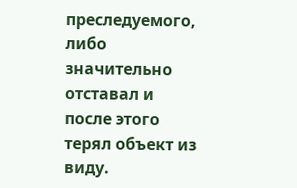преследуемого, либо значительно отставал и после этого терял объект из виду.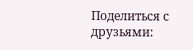Поделиться с друзьями: